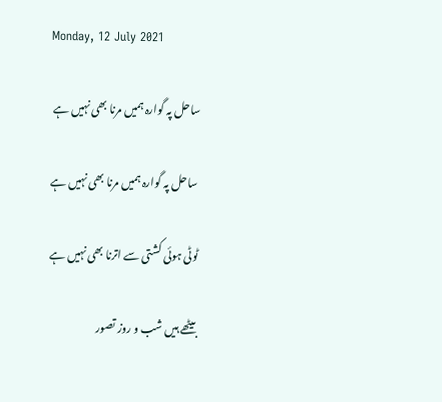Monday, 12 July 2021

ساحل پہ گوارہ ہمیں مرنا بھی نہیں ہے

 ساحل پہ گوارہ ہمیں مرنا بھی نہیں ہے

ٹوٹی ہوئی کشتی سے اترنا بھی نہیں ہے

بیٹھے ہیں شب و روز تصور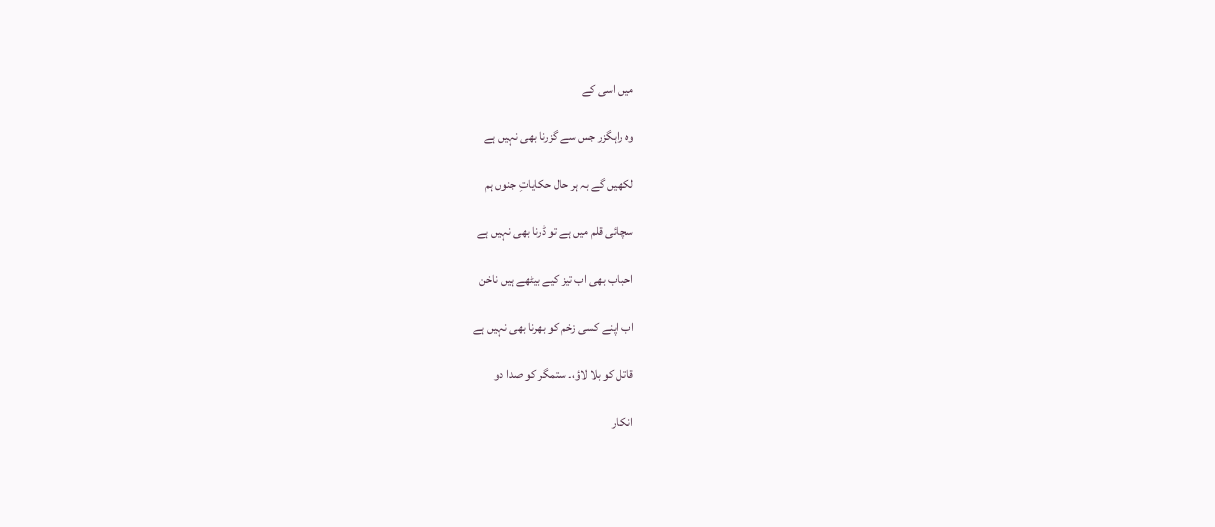میں اسی کے

وہ راہگزر جس سے گزرنا بھی نہیں ہے

لکھیں گے بہ ہر حال حکایاتِ جنوں ہم

سچائی قلم میں ہے تو ڈرنا بھی نہیں ہے

احباب بھی اب تیز کیے بیٹھے ہیں ناخن

اب اپنے کسی زخم کو بھرنا بھی نہیں ہے

قاتل کو بلا لاؤ،۔ ستمگر کو صدا دو

انکار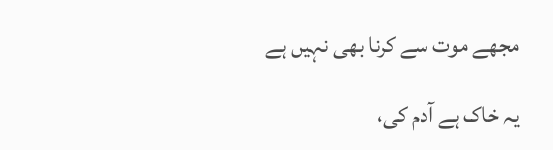مجھے موت سے کرنا بھی نہیں ہے

یہ خاک ہے آدم کی،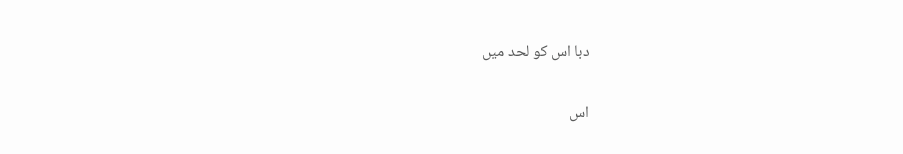دبا اس کو لحد میں

اس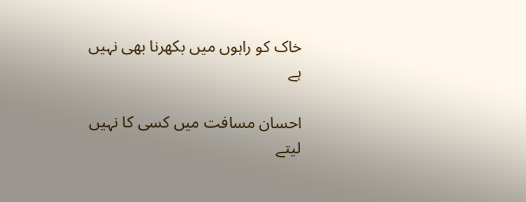خاک کو راہوں میں بکھرنا بھی نہیں ہے

احسان مسافت میں کسی کا نہیں لیتے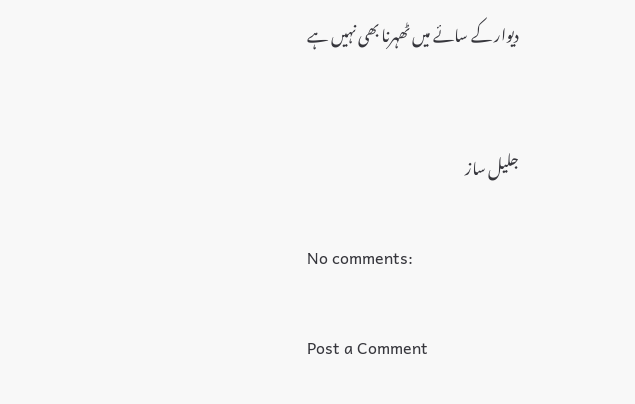دیوار کے سائے میں ٹھہرنا بھی نہیں ہے


جلیل ساز

No comments:

Post a Comment